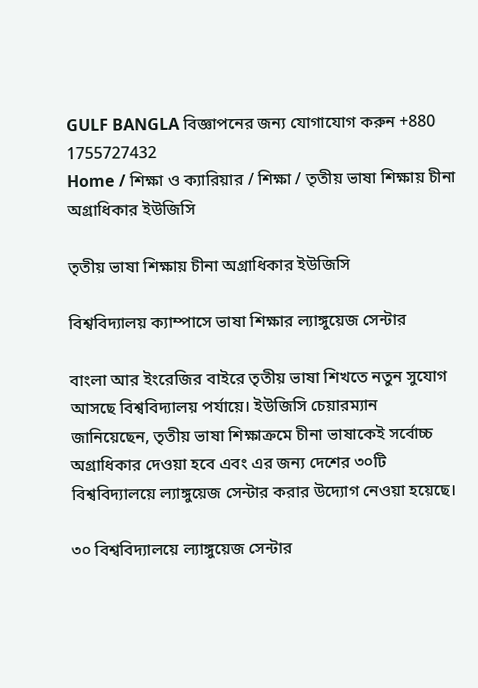GULF BANGLA বিজ্ঞাপনের জন্য যোগাযোগ করুন +880 1755727432
Home / শিক্ষা ও ক্যারিয়ার / শিক্ষা / তৃতীয় ভাষা শিক্ষায় চীনা অগ্রাধিকার ইউজিসি

তৃতীয় ভাষা শিক্ষায় চীনা অগ্রাধিকার ইউজিসি

বিশ্ববিদ্যালয় ক্যাম্পাসে ভাষা শিক্ষার ল্যাঙ্গুয়েজ সেন্টার

বাংলা আর ইংরেজির বাইরে তৃতীয় ভাষা শিখতে নতুন সুযোগ আসছে বিশ্ববিদ্যালয় পর্যায়ে। ইউজিসি চেয়ারম্যান জানিয়েছেন, তৃতীয় ভাষা শিক্ষাক্রমে চীনা ভাষাকেই সর্বোচ্চ অগ্রাধিকার দেওয়া হবে এবং এর জন্য দেশের ৩০টি বিশ্ববিদ্যালয়ে ল্যাঙ্গুয়েজ সেন্টার করার উদ্যোগ নেওয়া হয়েছে।

৩০ বিশ্ববিদ্যালয়ে ল্যাঙ্গুয়েজ সেন্টার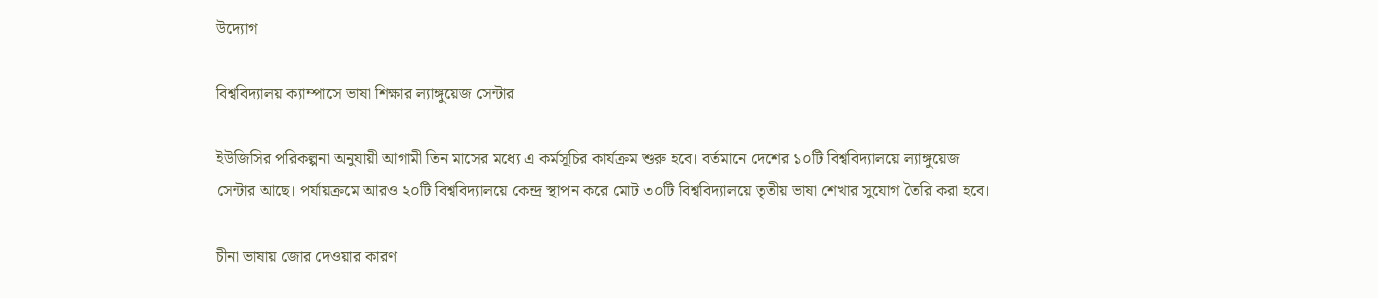উদ্যোগ

বিশ্ববিদ্যালয় ক্যাম্পাসে ভাষা শিক্ষার ল্যাঙ্গুয়েজ সেন্টার

ইউজিসির পরিকল্পনা অনুযায়ী আগামী তিন মাসের মধ্যে এ কর্মসূচির কার্যক্রম শুরু হবে। বর্তমানে দেশের ১০টি বিশ্ববিদ্যালয়ে ল্যাঙ্গুয়েজ সেন্টার আছে। পর্যায়ক্রমে আরও ২০টি বিশ্ববিদ্যালয়ে কেন্দ্র স্থাপন করে মোট ৩০টি বিশ্ববিদ্যালয়ে তৃতীয় ভাষা শেখার সুযোগ তৈরি করা হবে।

চীনা ভাষায় জোর দেওয়ার কারণ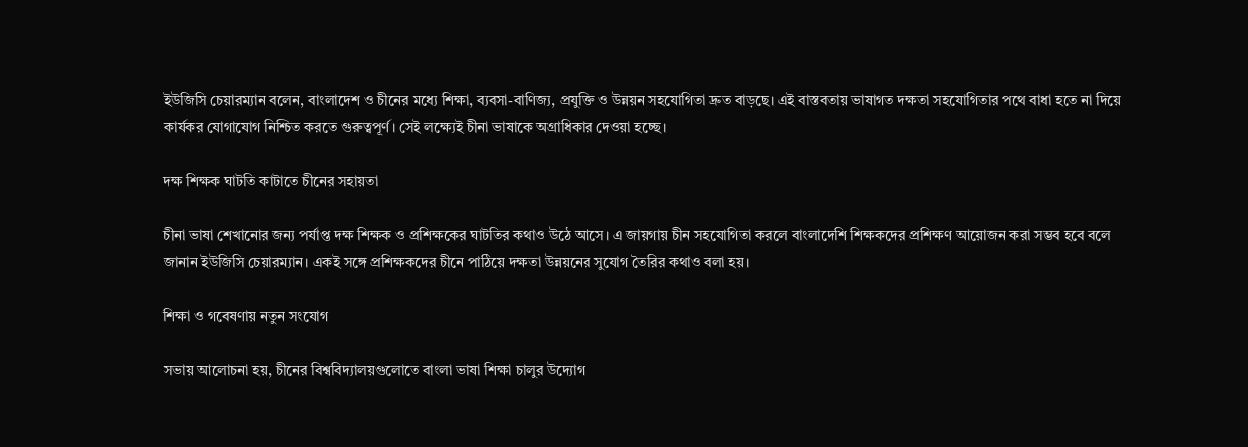ইউজিসি চেয়ারম্যান বলেন, বাংলাদেশ ও চীনের মধ্যে শিক্ষা, ব্যবসা-বাণিজ্য, প্রযুক্তি ও উন্নয়ন সহযোগিতা দ্রুত বাড়ছে। এই বাস্তবতায় ভাষাগত দক্ষতা সহযোগিতার পথে বাধা হতে না দিয়ে কার্যকর যোগাযোগ নিশ্চিত করতে গুরুত্বপূর্ণ। সেই লক্ষ্যেই চীনা ভাষাকে অগ্রাধিকার দেওয়া হচ্ছে।

দক্ষ শিক্ষক ঘাটতি কাটাতে চীনের সহায়তা

চীনা ভাষা শেখানোর জন্য পর্যাপ্ত দক্ষ শিক্ষক ও প্রশিক্ষকের ঘাটতির কথাও উঠে আসে। এ জায়গায় চীন সহযোগিতা করলে বাংলাদেশি শিক্ষকদের প্রশিক্ষণ আয়োজন করা সম্ভব হবে বলে জানান ইউজিসি চেয়ারম্যান। একই সঙ্গে প্রশিক্ষকদের চীনে পাঠিয়ে দক্ষতা উন্নয়নের সুযোগ তৈরির কথাও বলা হয়।

শিক্ষা ও গবেষণায় নতুন সংযোগ

সভায় আলোচনা হয়, চীনের বিশ্ববিদ্যালয়গুলোতে বাংলা ভাষা শিক্ষা চালুর উদ্যোগ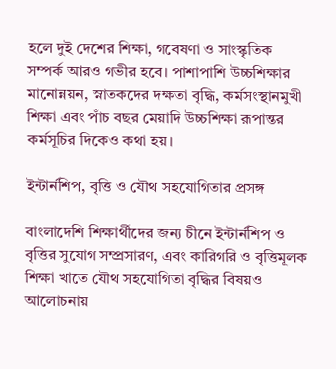হলে দুই দেশের শিক্ষা, গবেষণা ও সাংস্কৃতিক সম্পর্ক আরও গভীর হবে। পাশাপাশি উচ্চশিক্ষার মানোন্নয়ন, স্নাতকদের দক্ষতা বৃদ্ধি, কর্মসংস্থানমুখী শিক্ষা এবং পাঁচ বছর মেয়াদি উচ্চশিক্ষা রূপান্তর কর্মসূচির দিকেও কথা হয়।

ইন্টার্নশিপ, বৃত্তি ও যৌথ সহযোগিতার প্রসঙ্গ

বাংলাদেশি শিক্ষার্থীদের জন্য চীনে ইন্টার্নশিপ ও বৃত্তির সুযোগ সম্প্রসারণ, এবং কারিগরি ও বৃত্তিমূলক শিক্ষা খাতে যৌথ সহযোগিতা বৃদ্ধির বিষয়ও আলোচনায়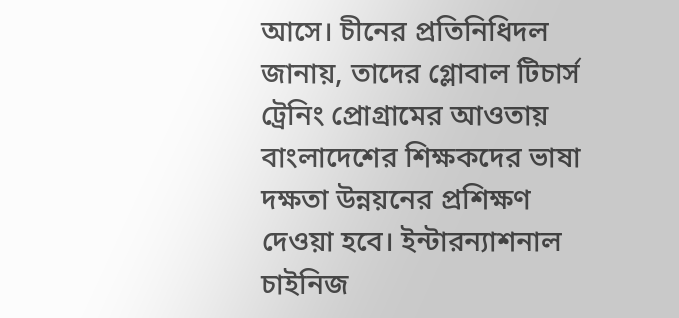আসে। চীনের প্রতিনিধিদল জানায়, তাদের গ্লোবাল টিচার্স ট্রেনিং প্রোগ্রামের আওতায় বাংলাদেশের শিক্ষকদের ভাষা দক্ষতা উন্নয়নের প্রশিক্ষণ দেওয়া হবে। ইন্টারন্যাশনাল চাইনিজ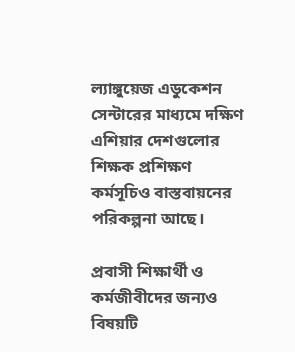ল্যাঙ্গুয়েজ এডুকেশন সেন্টারের মাধ্যমে দক্ষিণ এশিয়ার দেশগুলোর শিক্ষক প্রশিক্ষণ কর্মসূচিও বাস্তবায়নের পরিকল্পনা আছে।

প্রবাসী শিক্ষার্থী ও কর্মজীবীদের জন্যও বিষয়টি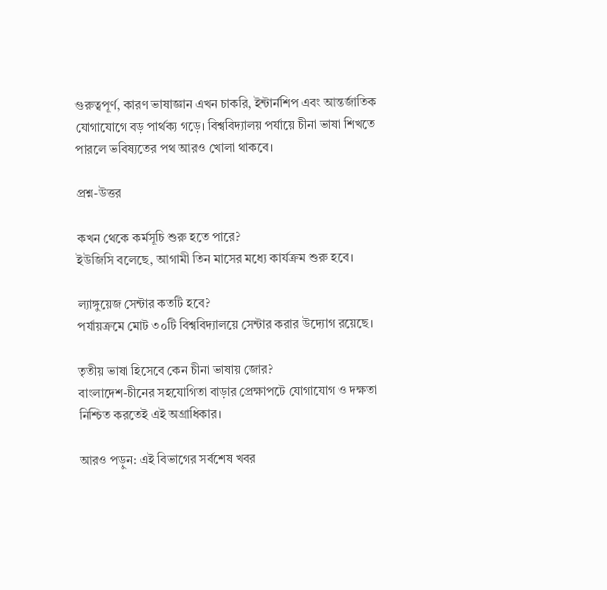গুরুত্বপূর্ণ, কারণ ভাষাজ্ঞান এখন চাকরি, ইন্টার্নশিপ এবং আন্তর্জাতিক যোগাযোগে বড় পার্থক্য গড়ে। বিশ্ববিদ্যালয় পর্যায়ে চীনা ভাষা শিখতে পারলে ভবিষ্যতের পথ আরও খোলা থাকবে।

প্রশ্ন-উত্তর

কখন থেকে কর্মসূচি শুরু হতে পারে?
ইউজিসি বলেছে, আগামী তিন মাসের মধ্যে কার্যক্রম শুরু হবে।

ল্যাঙ্গুয়েজ সেন্টার কতটি হবে?
পর্যায়ক্রমে মোট ৩০টি বিশ্ববিদ্যালয়ে সেন্টার করার উদ্যোগ রয়েছে।

তৃতীয় ভাষা হিসেবে কেন চীনা ভাষায় জোর?
বাংলাদেশ-চীনের সহযোগিতা বাড়ার প্রেক্ষাপটে যোগাযোগ ও দক্ষতা নিশ্চিত করতেই এই অগ্রাধিকার।

আরও পড়ুন: এই বিভাগের সর্বশেষ খবর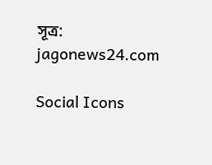সূত্র: jagonews24.com

Social Icons